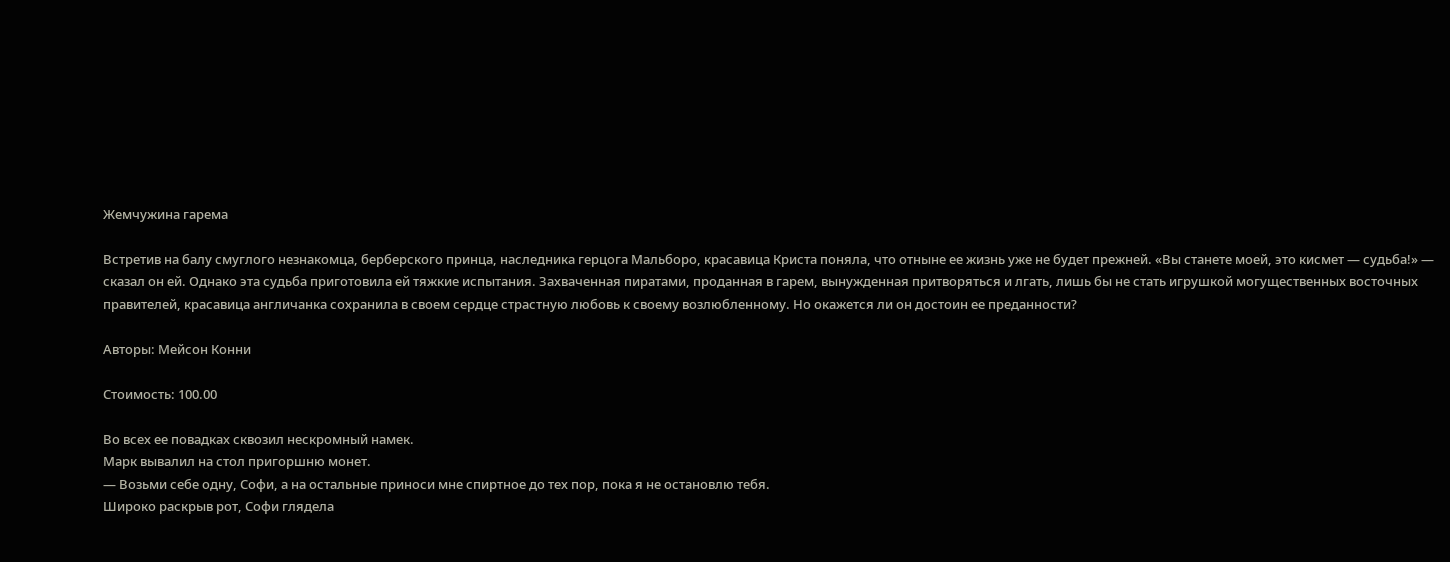Жемчужина гарема

Встретив на балу смуглого незнакомца, берберского принца, наследника герцога Мальборо, красавица Криста поняла, что отныне ее жизнь уже не будет прежней. «Вы станете моей, это кисмет — судьба!» — сказал он ей. Однако эта судьба приготовила ей тяжкие испытания. Захваченная пиратами, проданная в гарем, вынужденная притворяться и лгать, лишь бы не стать игрушкой могущественных восточных правителей, красавица англичанка сохранила в своем сердце страстную любовь к своему возлюбленному. Но окажется ли он достоин ее преданности?

Авторы: Мейсон Конни

Стоимость: 100.00

Во всех ее повадках сквозил нескромный намек.
Марк вывалил на стол пригоршню монет.
— Возьми себе одну, Софи, а на остальные приноси мне спиртное до тех пор, пока я не остановлю тебя.
Широко раскрыв рот, Софи глядела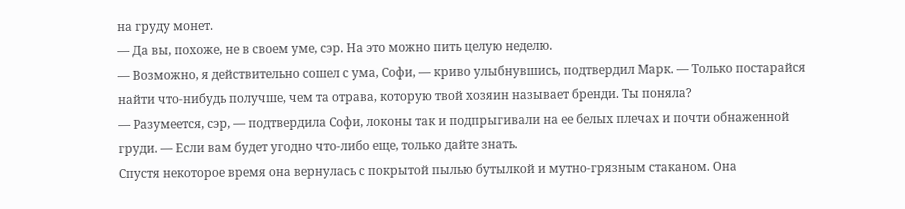на груду монет.
— Да вы, похоже, не в своем уме, сэр. На это можно пить целую неделю.
— Возможно, я действительно сошел с ума, Софи, — криво улыбнувшись, подтвердил Марк. — Только постарайся найти что-нибудь получше, чем та отрава, которую твой хозяин называет бренди. Ты поняла?
— Разумеется, сэр, — подтвердила Софи, локоны так и подпрыгивали на ее белых плечах и почти обнаженной груди. — Если вам будет угодно что-либо еще, только дайте знать.
Спустя некоторое время она вернулась с покрытой пылью бутылкой и мутно-грязным стаканом. Она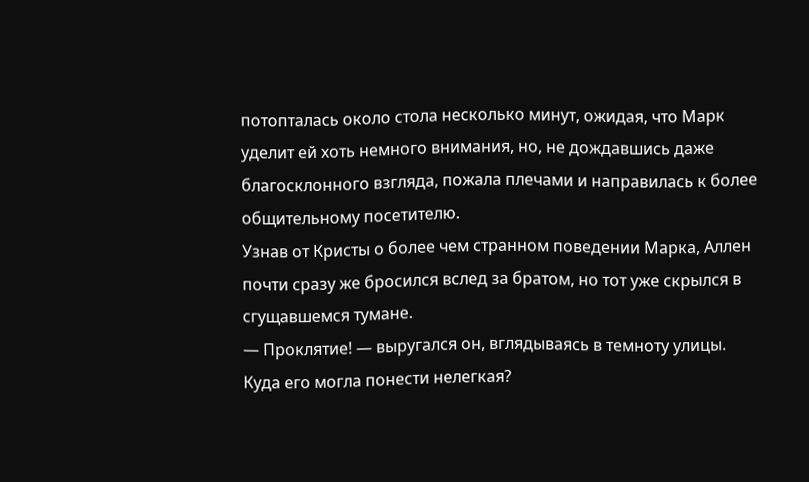потопталась около стола несколько минут, ожидая, что Марк уделит ей хоть немного внимания, но, не дождавшись даже благосклонного взгляда, пожала плечами и направилась к более общительному посетителю.
Узнав от Кристы о более чем странном поведении Марка, Аллен почти сразу же бросился вслед за братом, но тот уже скрылся в сгущавшемся тумане.
— Проклятие! — выругался он, вглядываясь в темноту улицы. Куда его могла понести нелегкая?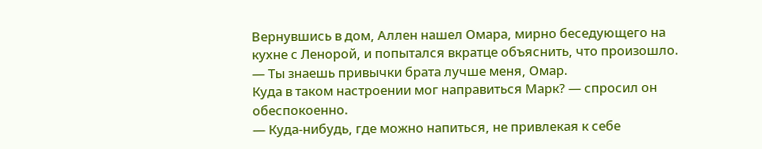Вернувшись в дом, Аллен нашел Омара, мирно беседующего на кухне с Ленорой, и попытался вкратце объяснить, что произошло.
— Ты знаешь привычки брата лучше меня, Омар.
Куда в таком настроении мог направиться Марк? — спросил он обеспокоенно.
— Куда-нибудь, где можно напиться, не привлекая к себе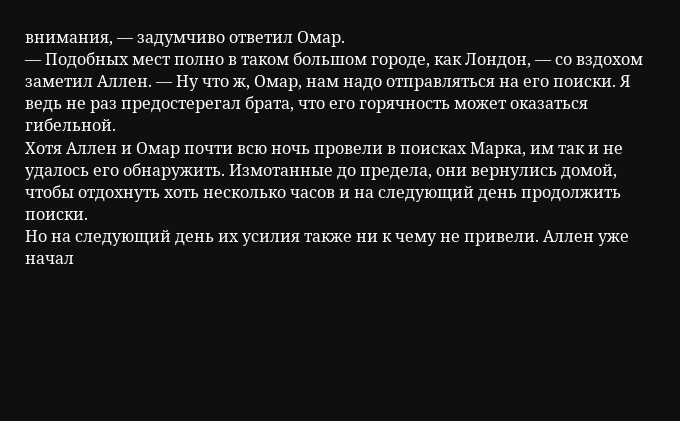внимания, — задумчиво ответил Омар.
— Подобных мест полно в таком большом городе, как Лондон, — со вздохом заметил Аллен. — Ну что ж, Омар, нам надо отправляться на его поиски. Я ведь не раз предостерегал брата, что его горячность может оказаться гибельной.
Хотя Аллен и Омар почти всю ночь провели в поисках Марка, им так и не удалось его обнаружить. Измотанные до предела, они вернулись домой, чтобы отдохнуть хоть несколько часов и на следующий день продолжить поиски.
Но на следующий день их усилия также ни к чему не привели. Аллен уже начал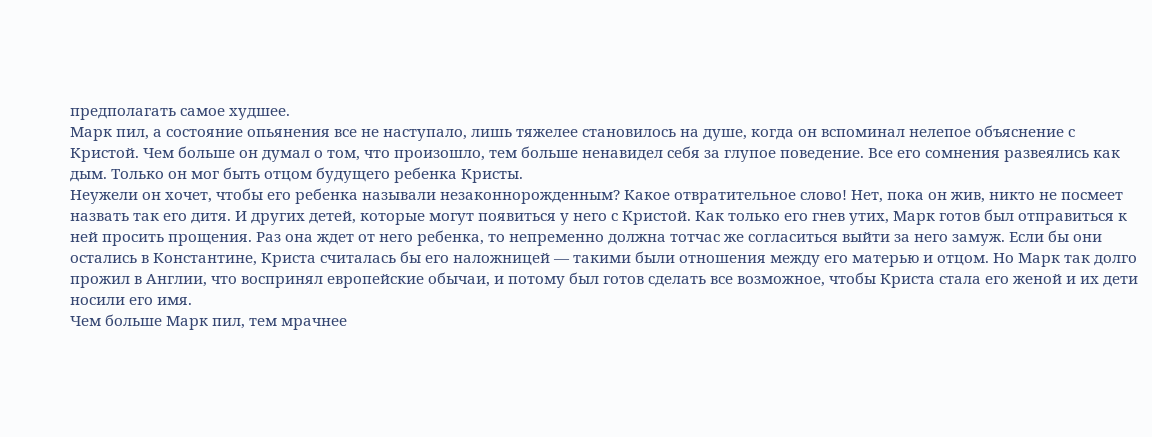предполагать самое худшее.
Марк пил, а состояние опьянения все не наступало, лишь тяжелее становилось на душе, когда он вспоминал нелепое объяснение с Кристой. Чем больше он думал о том, что произошло, тем больше ненавидел себя за глупое поведение. Все его сомнения развеялись как дым. Только он мог быть отцом будущего ребенка Кристы.
Неужели он хочет, чтобы его ребенка называли незаконнорожденным? Какое отвратительное слово! Нет, пока он жив, никто не посмеет назвать так его дитя. И других детей, которые могут появиться у него с Кристой. Как только его гнев утих, Марк готов был отправиться к ней просить прощения. Раз она ждет от него ребенка, то непременно должна тотчас же согласиться выйти за него замуж. Если бы они остались в Константине, Криста считалась бы его наложницей — такими были отношения между его матерью и отцом. Но Марк так долго прожил в Англии, что воспринял европейские обычаи, и потому был готов сделать все возможное, чтобы Криста стала его женой и их дети носили его имя.
Чем больше Марк пил, тем мрачнее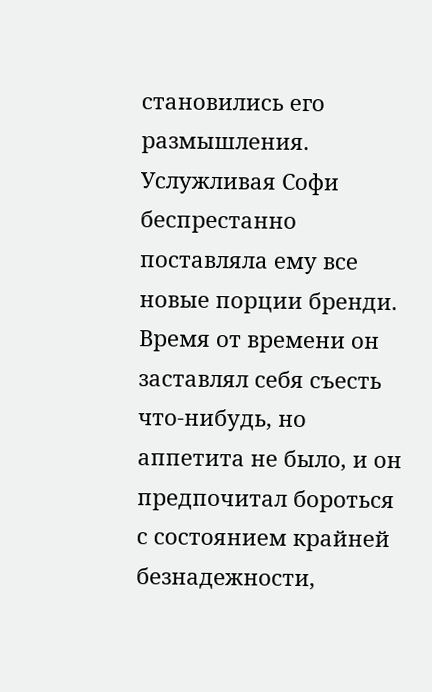становились его размышления. Услужливая Софи беспрестанно поставляла ему все новые порции бренди. Время от времени он заставлял себя съесть что-нибудь, но аппетита не было, и он предпочитал бороться с состоянием крайней безнадежности,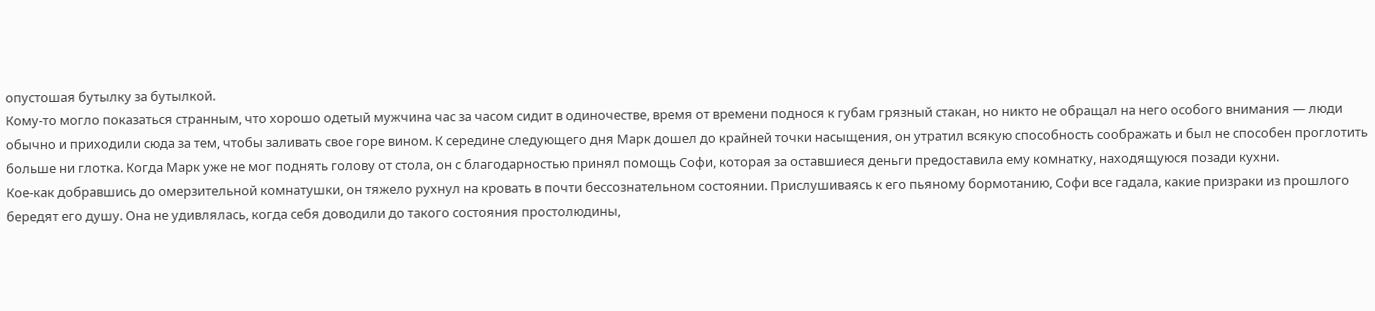опустошая бутылку за бутылкой.
Кому-то могло показаться странным, что хорошо одетый мужчина час за часом сидит в одиночестве, время от времени поднося к губам грязный стакан, но никто не обращал на него особого внимания — люди обычно и приходили сюда за тем, чтобы заливать свое горе вином. К середине следующего дня Марк дошел до крайней точки насыщения, он утратил всякую способность соображать и был не способен проглотить больше ни глотка. Когда Марк уже не мог поднять голову от стола, он с благодарностью принял помощь Софи, которая за оставшиеся деньги предоставила ему комнатку, находящуюся позади кухни.
Кое-как добравшись до омерзительной комнатушки, он тяжело рухнул на кровать в почти бессознательном состоянии. Прислушиваясь к его пьяному бормотанию, Софи все гадала, какие призраки из прошлого бередят его душу. Она не удивлялась, когда себя доводили до такого состояния простолюдины,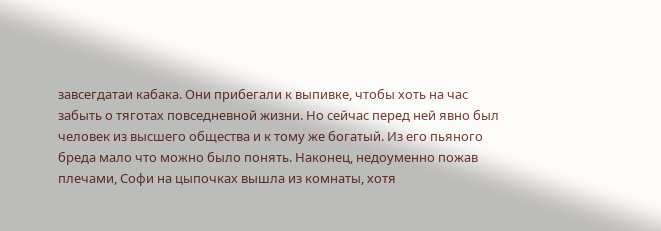завсегдатаи кабака. Они прибегали к выпивке, чтобы хоть на час забыть о тяготах повседневной жизни. Но сейчас перед ней явно был человек из высшего общества и к тому же богатый. Из его пьяного бреда мало что можно было понять. Наконец, недоуменно пожав плечами, Софи на цыпочках вышла из комнаты, хотя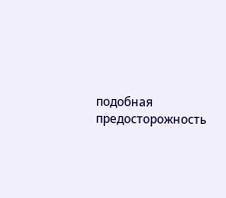подобная предосторожность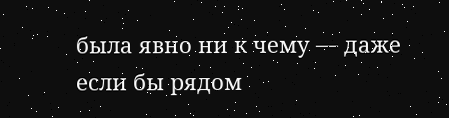была явно ни к чему — даже если бы рядом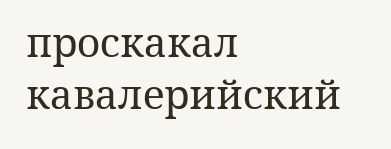проскакал кавалерийский